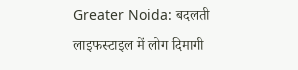Greater Noida: बदलती लाइफस्टाइल में लोग दिमागी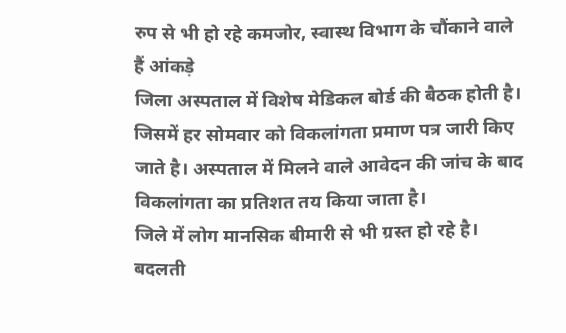रुप से भी हो रहे कमजोर, स्वास्थ विभाग के चौंकाने वाले हैं आंकड़े
जिला अस्पताल में विशेष मेडिकल बोर्ड की बैठक होती है। जिसमें हर सोमवार को विकलांगता प्रमाण पत्र जारी किए जाते है। अस्पताल में मिलने वाले आवेदन की जांच के बाद विकलांगता का प्रतिशत तय किया जाता है।
जिले में लोग मानसिक बीमारी से भी ग्रस्त हो रहे है। बदलती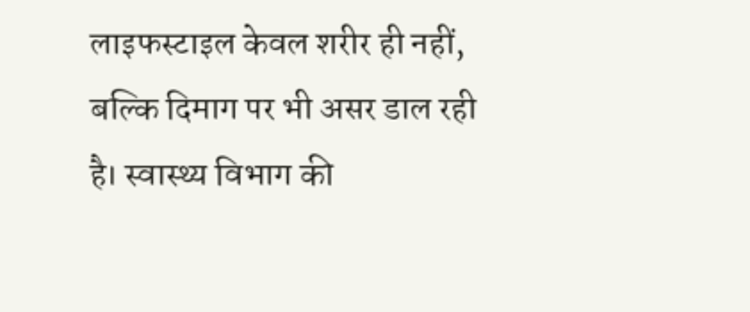लाइफस्टाइल केवल शरीर ही नहीं, बल्कि दिमाग पर भी असर डाल रही है। स्वास्थ्य विभाग की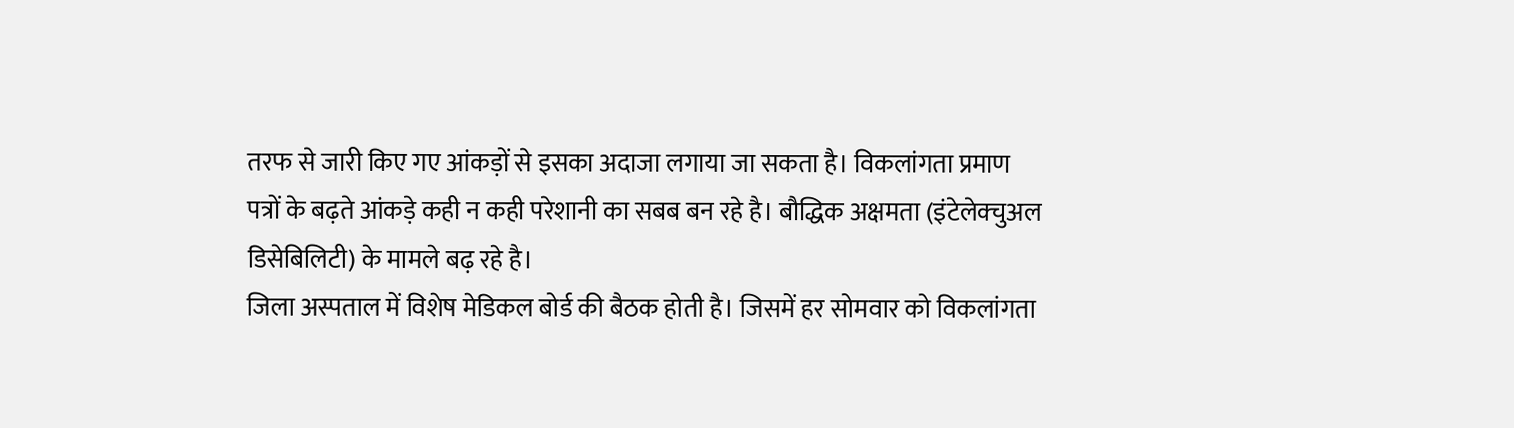तरफ से जारी किए गए आंकड़ों से इसका अदाजा लगाया जा सकता है। विकलांगता प्रमाण पत्रों के बढ़ते आंकड़े कही न कही परेशानी का सबब बन रहे है। बौद्धिक अक्षमता (इंटेलेक्चुअल डिसेबिलिटी) के मामले बढ़ रहे है।
जिला अस्पताल में विशेष मेडिकल बोर्ड की बैठक होती है। जिसमें हर सोमवार को विकलांगता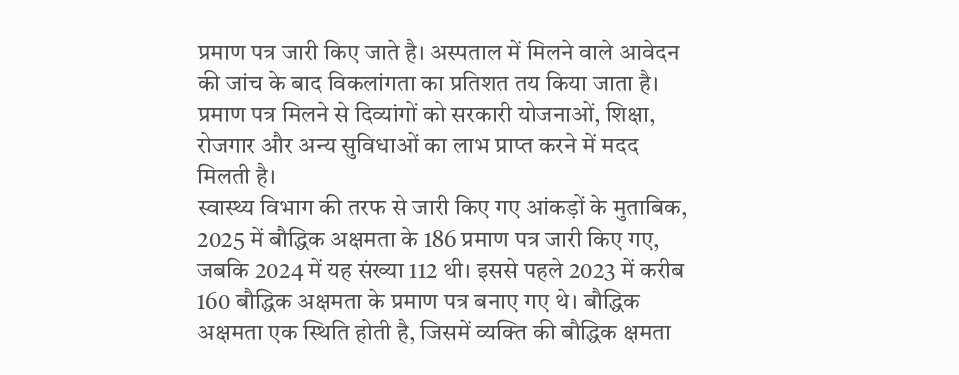प्रमाण पत्र जारी किए जाते है। अस्पताल में मिलने वाले आवेदन की जांच के बाद विकलांगता का प्रतिशत तय किया जाता है। प्रमाण पत्र मिलने से दिव्यांगों को सरकारी योजनाओं, शिक्षा, रोजगार और अन्य सुविधाओं का लाभ प्राप्त करने में मदद मिलती है।
स्वास्थ्य विभाग की तरफ से जारी किए गए आंकड़ों के मुताबिक, 2025 में बौद्धिक अक्षमता के 186 प्रमाण पत्र जारी किए गए, जबकि 2024 में यह संख्या 112 थी। इससे पहले 2023 में करीब 160 बौद्धिक अक्षमता के प्रमाण पत्र बनाए गए थे। बौद्धिक अक्षमता एक स्थिति होती है, जिसमें व्यक्ति की बौद्धिक क्षमता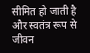सीमित हो जाती है और स्वतंत्र रूप से जीवन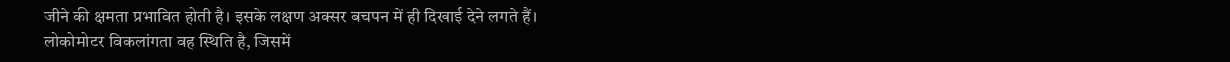जीने की क्षमता प्रभावित होती है। इसके लक्षण अक्सर बचपन में ही दिखाई देने लगते हैं।
लोकोमोटर विकलांगता वह स्थिति है, जिसमें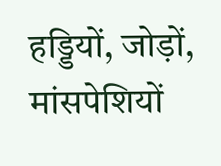हड्डियों, जोड़ों, मांसपेशियों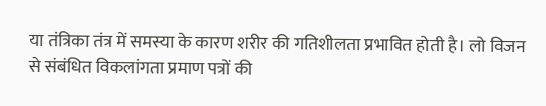या तंत्रिका तंत्र में समस्या के कारण शरीर की गतिशीलता प्रभावित होती है। लो विजन से संबंधित विकलांगता प्रमाण पत्रों की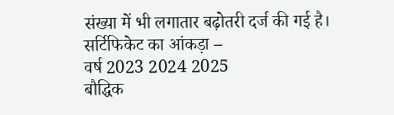संख्या में भी लगातार बढ़ोतरी दर्ज की गई है।
सर्टिफिकेट का आंकड़ा –
वर्ष 2023 2024 2025
बौद्धिक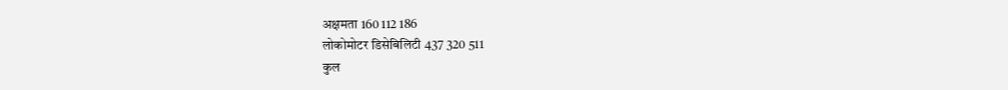अक्षमता 160 112 186
लोकोमोटर डिसेबिलिटी 437 320 511
कुल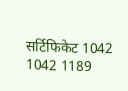सर्टिफिकेट 1042 1042 1189